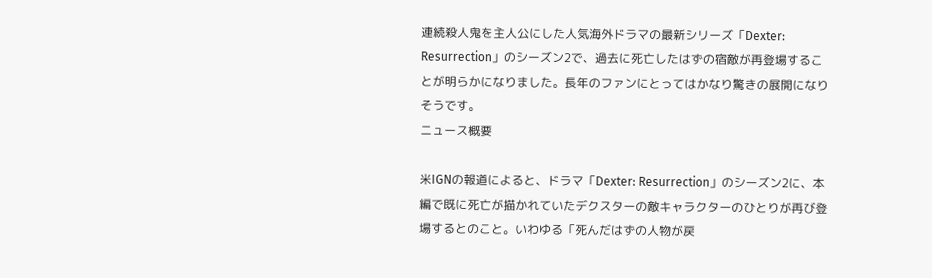連続殺人鬼を主人公にした人気海外ドラマの最新シリーズ「Dexter: Resurrection」のシーズン2で、過去に死亡したはずの宿敵が再登場することが明らかになりました。長年のファンにとってはかなり驚きの展開になりそうです。
ニュース概要

米IGNの報道によると、ドラマ「Dexter: Resurrection」のシーズン2に、本編で既に死亡が描かれていたデクスターの敵キャラクターのひとりが再び登場するとのこと。いわゆる「死んだはずの人物が戻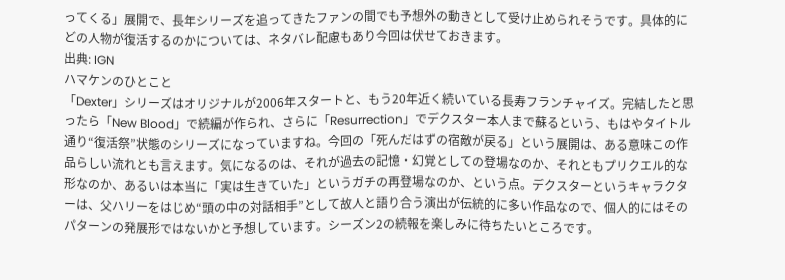ってくる」展開で、長年シリーズを追ってきたファンの間でも予想外の動きとして受け止められそうです。具体的にどの人物が復活するのかについては、ネタバレ配慮もあり今回は伏せておきます。
出典: IGN
ハマケンのひとこと
「Dexter」シリーズはオリジナルが2006年スタートと、もう20年近く続いている長寿フランチャイズ。完結したと思ったら「New Blood」で続編が作られ、さらに「Resurrection」でデクスター本人まで蘇るという、もはやタイトル通り“復活祭”状態のシリーズになっていますね。今回の「死んだはずの宿敵が戻る」という展開は、ある意味この作品らしい流れとも言えます。気になるのは、それが過去の記憶・幻覚としての登場なのか、それともプリクエル的な形なのか、あるいは本当に「実は生きていた」というガチの再登場なのか、という点。デクスターというキャラクターは、父ハリーをはじめ“頭の中の対話相手”として故人と語り合う演出が伝統的に多い作品なので、個人的にはそのパターンの発展形ではないかと予想しています。シーズン2の続報を楽しみに待ちたいところです。